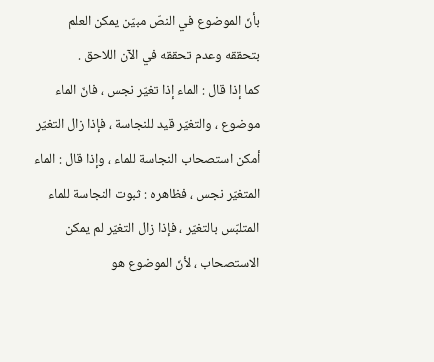بأنّ الموضوع في النصّ مبيّن يمكن العلم بتحققه وعدم تحققه في الآن اللاحق .
كما إذا قال : الماء إذا تغيّر نجس ، فانّ الماء موضوع ، والتغيّر قيد للنجاسة ، فإذا زال التغيّر أمكن استصحاب النجاسة للماء ، وإذا قال : الماء المتغيّر نجس ، فظاهره : ثبوت النجاسة للماء المتلبّس بالتغيّر ، فإذا زال التغيّر لم يمكن الاستصحاب ، لأنّ الموضوع هو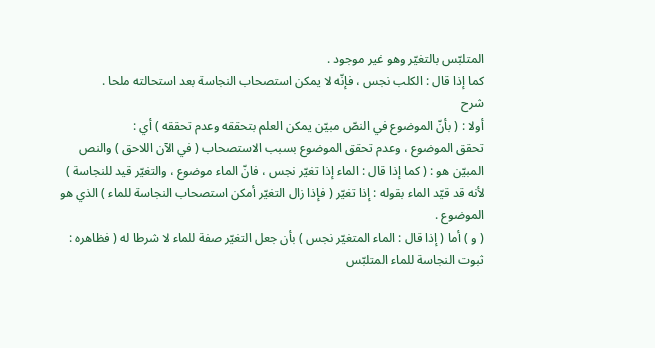المتلبّس بالتغيّر وهو غير موجود .
كما إذا قال : الكلب نجس ، فإنّه لا يمكن استصحاب النجاسة بعد استحالته ملحا .
شرح
أولا : ( بأنّ الموضوع في النصّ مبيّن يمكن العلم بتحققه وعدم تحققه ) أي :
تحقق الموضوع ، وعدم تحقق الموضوع بسبب الاستصحاب ( في الآن اللاحق ) والنص المبيّن هو : ( كما إذا قال : الماء إذا تغيّر نجس ، فانّ الماء موضوع ، والتغيّر قيد للنجاسة ) لأنه قد قيّد الماء بقوله : إذا تغيّر ( فإذا زال التغيّر أمكن استصحاب النجاسة للماء ) الذي هو الموضوع .
( و ) أما ( إذا قال : الماء المتغيّر نجس ) بأن جعل التغيّر صفة للماء لا شرطا له ( فظاهره : ثبوت النجاسة للماء المتلبّس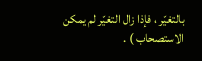بالتغيّر ، فإذا زال التغيّر لم يمكن الاستصحاب ) .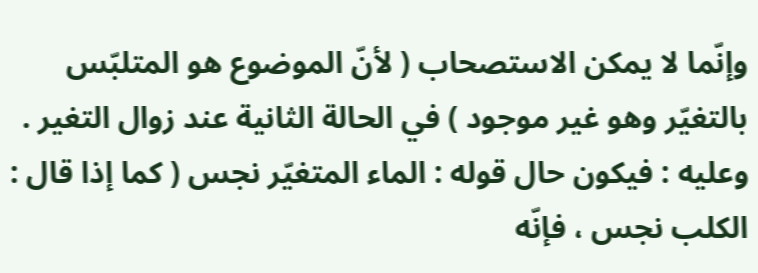وإنّما لا يمكن الاستصحاب ( لأنّ الموضوع هو المتلبّس بالتغيّر وهو غير موجود ) في الحالة الثانية عند زوال التغير .
وعليه : فيكون حال قوله : الماء المتغيّر نجس ( كما إذا قال : الكلب نجس ، فإنّه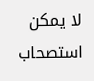لا يمكن استصحاب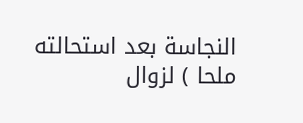النجاسة بعد استحالته ملحا ) لزوال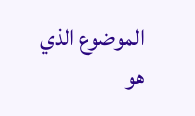الموضوع الذي هو